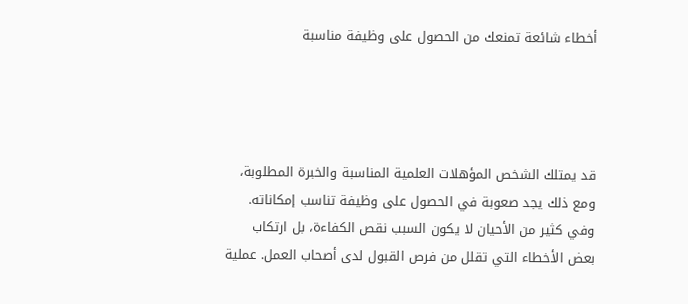أخطاء شائعة تمنعك من الحصول على وظيفة مناسبة




قد يمتلك الشخص المؤهلات العلمية المناسبة والخبرة المطلوبة، ومع ذلك يجد صعوبة في الحصول على وظيفة تناسب إمكاناته. وفي كثير من الأحيان لا يكون السبب نقص الكفاءة، بل ارتكاب بعض الأخطاء التي تقلل من فرص القبول لدى أصحاب العمل. عملية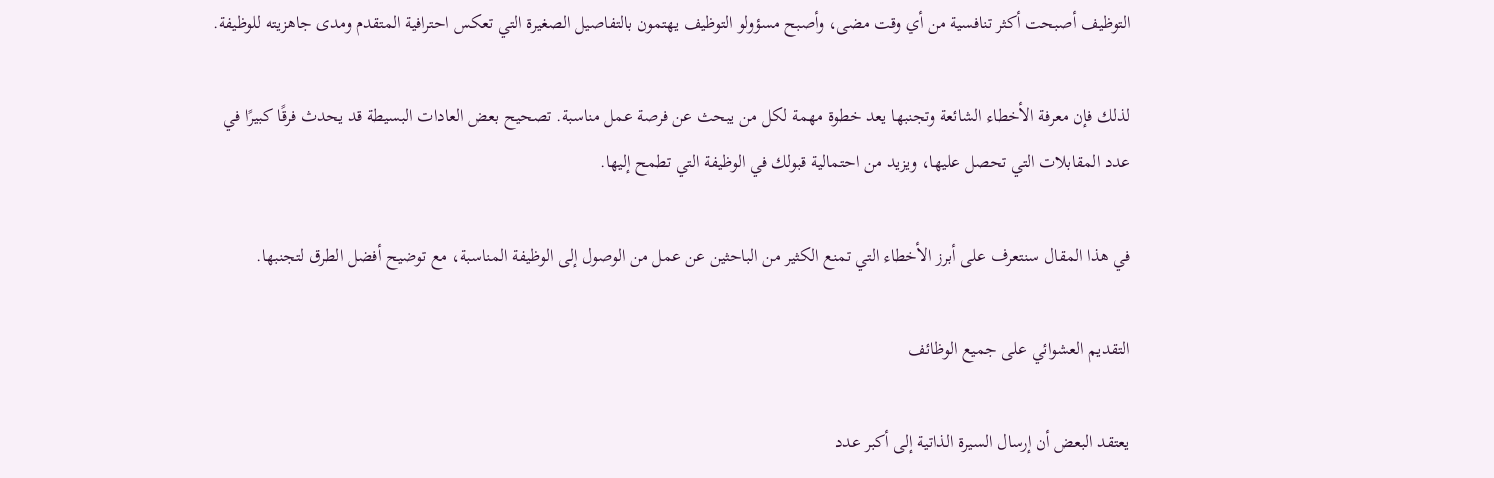التوظيف أصبحت أكثر تنافسية من أي وقت مضى، وأصبح مسؤولو التوظيف يهتمون بالتفاصيل الصغيرة التي تعكس احترافية المتقدم ومدى جاهزيته للوظيفة.

لذلك فإن معرفة الأخطاء الشائعة وتجنبها يعد خطوة مهمة لكل من يبحث عن فرصة عمل مناسبة. تصحيح بعض العادات البسيطة قد يحدث فرقًا كبيرًا في عدد المقابلات التي تحصل عليها، ويزيد من احتمالية قبولك في الوظيفة التي تطمح إليها.

في هذا المقال سنتعرف على أبرز الأخطاء التي تمنع الكثير من الباحثين عن عمل من الوصول إلى الوظيفة المناسبة، مع توضيح أفضل الطرق لتجنبها.

التقديم العشوائي على جميع الوظائف

يعتقد البعض أن إرسال السيرة الذاتية إلى أكبر عدد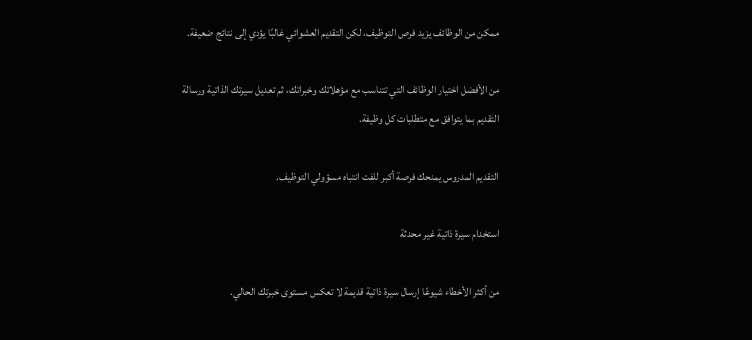ممكن من الوظائف يزيد فرص التوظيف، لكن التقديم العشوائي غالبًا يؤدي إلى نتائج ضعيفة.

من الأفضل اختيار الوظائف التي تتناسب مع مؤهلاتك وخبراتك، ثم تعديل سيرتك الذاتية ورسالة التقديم بما يتوافق مع متطلبات كل وظيفة.

التقديم المدروس يمنحك فرصة أكبر للفت انتباه مسؤولي التوظيف.

استخدام سيرة ذاتية غير محدثة

من أكثر الأخطاء شيوعًا إرسال سيرة ذاتية قديمة لا تعكس مستوى خبرتك الحالي.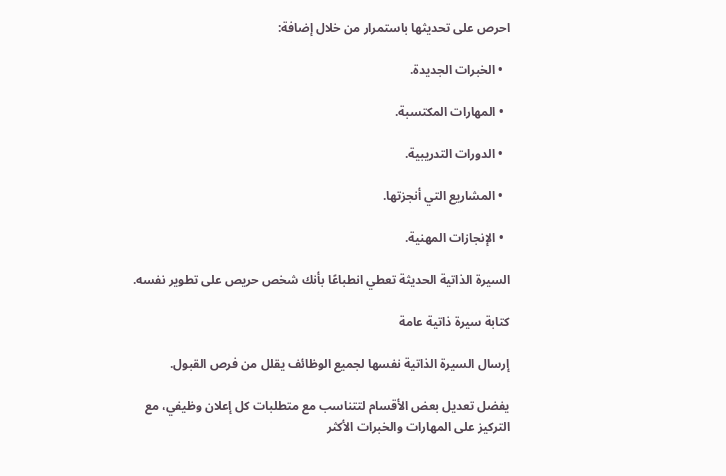احرص على تحديثها باستمرار من خلال إضافة:

  • الخبرات الجديدة.

  • المهارات المكتسبة.

  • الدورات التدريبية.

  • المشاريع التي أنجزتها.

  • الإنجازات المهنية.

السيرة الذاتية الحديثة تعطي انطباعًا بأنك شخص حريص على تطوير نفسه.

كتابة سيرة ذاتية عامة

إرسال السيرة الذاتية نفسها لجميع الوظائف يقلل من فرص القبول.

يفضل تعديل بعض الأقسام لتتناسب مع متطلبات كل إعلان وظيفي، مع التركيز على المهارات والخبرات الأكثر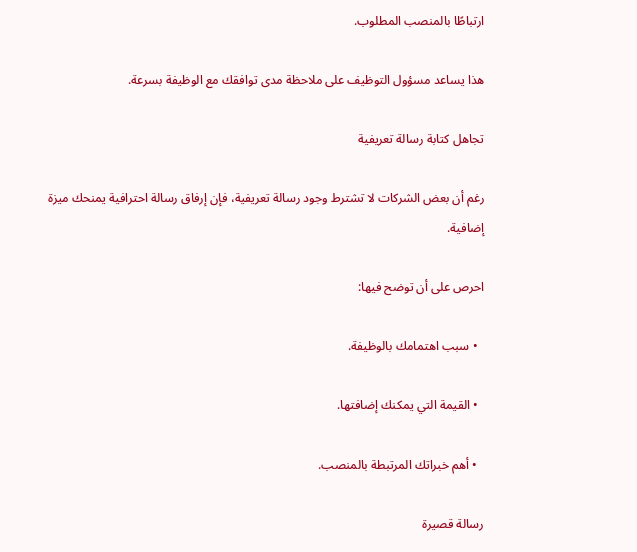ارتباطًا بالمنصب المطلوب.

هذا يساعد مسؤول التوظيف على ملاحظة مدى توافقك مع الوظيفة بسرعة.

تجاهل كتابة رسالة تعريفية

رغم أن بعض الشركات لا تشترط وجود رسالة تعريفية، فإن إرفاق رسالة احترافية يمنحك ميزة إضافية.

احرص على أن توضح فيها:

  • سبب اهتمامك بالوظيفة.

  • القيمة التي يمكنك إضافتها.

  • أهم خبراتك المرتبطة بالمنصب.

رسالة قصيرة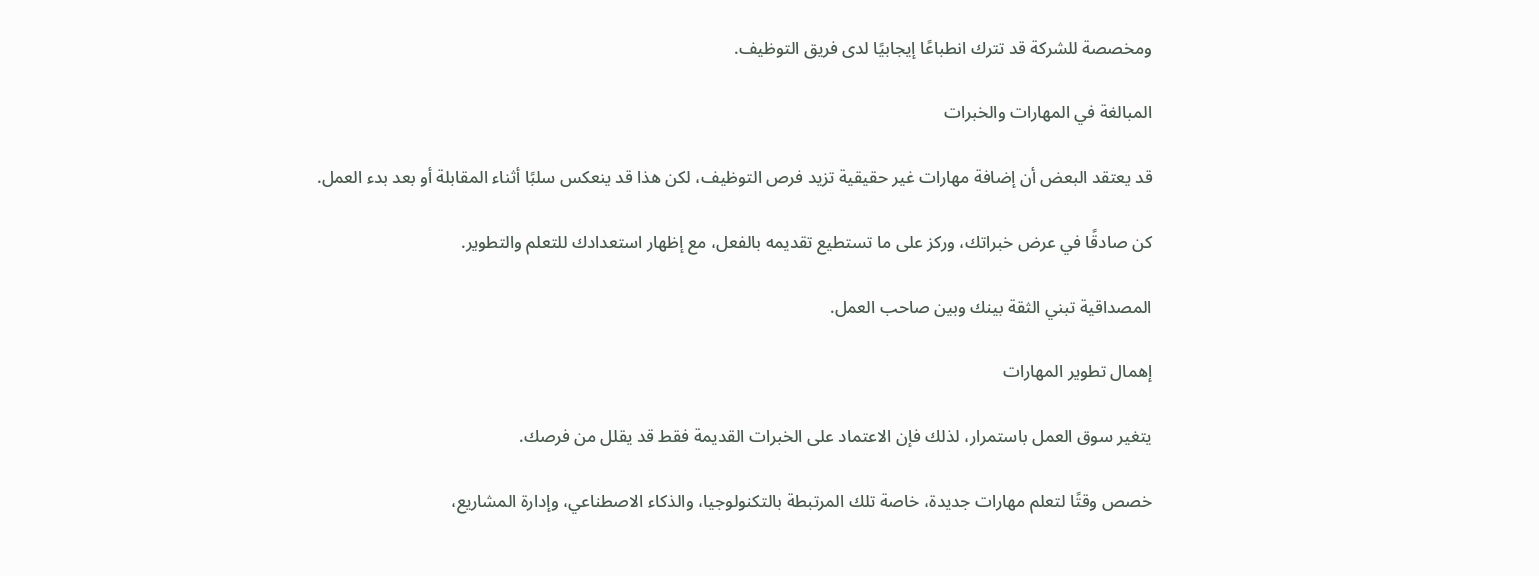ومخصصة للشركة قد تترك انطباعًا إيجابيًا لدى فريق التوظيف.

المبالغة في المهارات والخبرات

قد يعتقد البعض أن إضافة مهارات غير حقيقية تزيد فرص التوظيف، لكن هذا قد ينعكس سلبًا أثناء المقابلة أو بعد بدء العمل.

كن صادقًا في عرض خبراتك، وركز على ما تستطيع تقديمه بالفعل، مع إظهار استعدادك للتعلم والتطوير.

المصداقية تبني الثقة بينك وبين صاحب العمل.

إهمال تطوير المهارات

يتغير سوق العمل باستمرار، لذلك فإن الاعتماد على الخبرات القديمة فقط قد يقلل من فرصك.

خصص وقتًا لتعلم مهارات جديدة، خاصة تلك المرتبطة بالتكنولوجيا، والذكاء الاصطناعي، وإدارة المشاريع،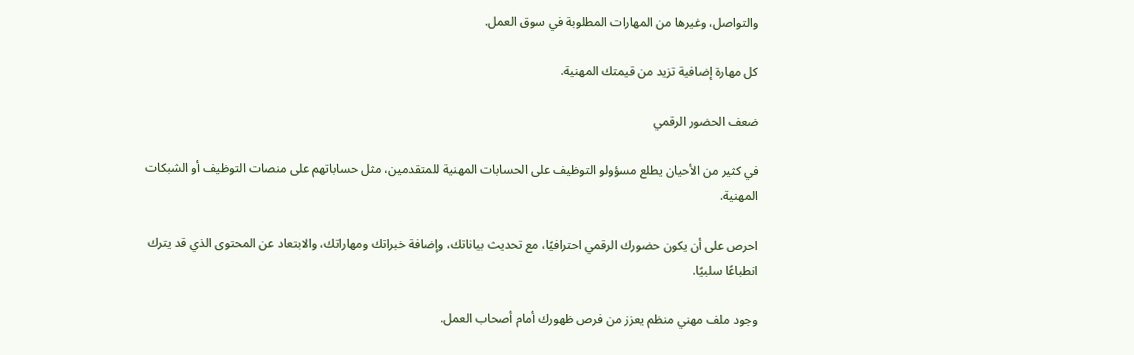والتواصل، وغيرها من المهارات المطلوبة في سوق العمل.

كل مهارة إضافية تزيد من قيمتك المهنية.

ضعف الحضور الرقمي

في كثير من الأحيان يطلع مسؤولو التوظيف على الحسابات المهنية للمتقدمين، مثل حساباتهم على منصات التوظيف أو الشبكات المهنية.

احرص على أن يكون حضورك الرقمي احترافيًا، مع تحديث بياناتك، وإضافة خبراتك ومهاراتك، والابتعاد عن المحتوى الذي قد يترك انطباعًا سلبيًا.

وجود ملف مهني منظم يعزز من فرص ظهورك أمام أصحاب العمل.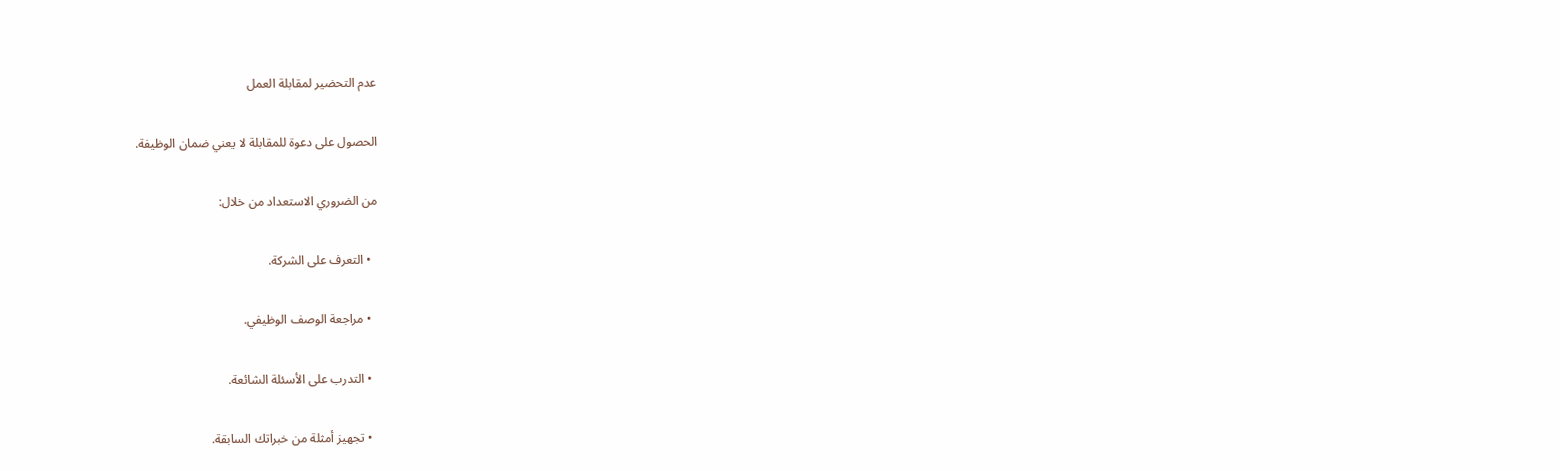عدم التحضير لمقابلة العمل

الحصول على دعوة للمقابلة لا يعني ضمان الوظيفة.

من الضروري الاستعداد من خلال:

  • التعرف على الشركة.

  • مراجعة الوصف الوظيفي.

  • التدرب على الأسئلة الشائعة.

  • تجهيز أمثلة من خبراتك السابقة.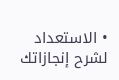• الاستعداد لشرح إنجازاتك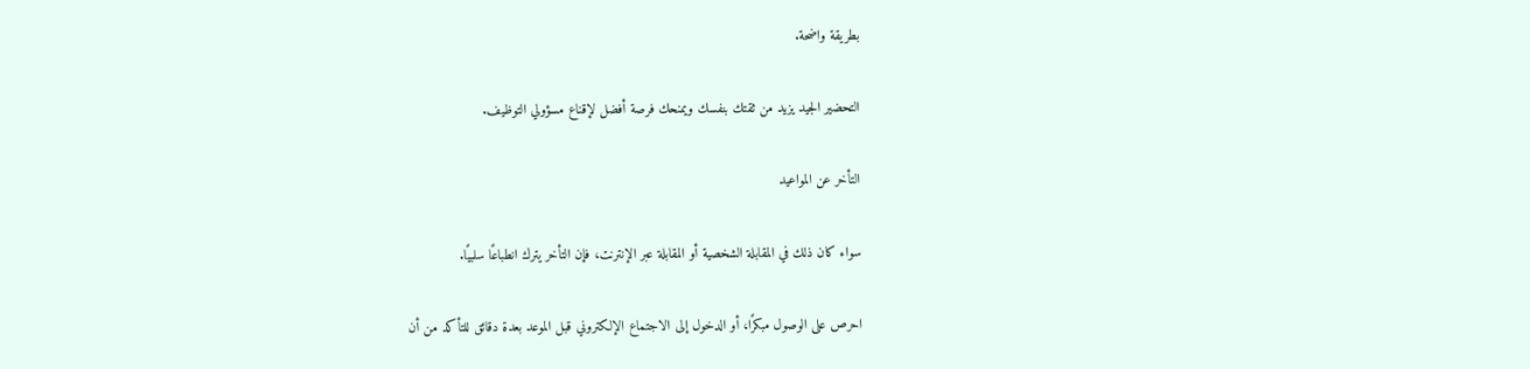بطريقة واضحة.

التحضير الجيد يزيد من ثقتك بنفسك ويمنحك فرصة أفضل لإقناع مسؤولي التوظيف.

التأخر عن المواعيد

سواء كان ذلك في المقابلة الشخصية أو المقابلة عبر الإنترنت، فإن التأخر يترك انطباعًا سلبيًا.

احرص على الوصول مبكرًا، أو الدخول إلى الاجتماع الإلكتروني قبل الموعد بعدة دقائق للتأكد من أن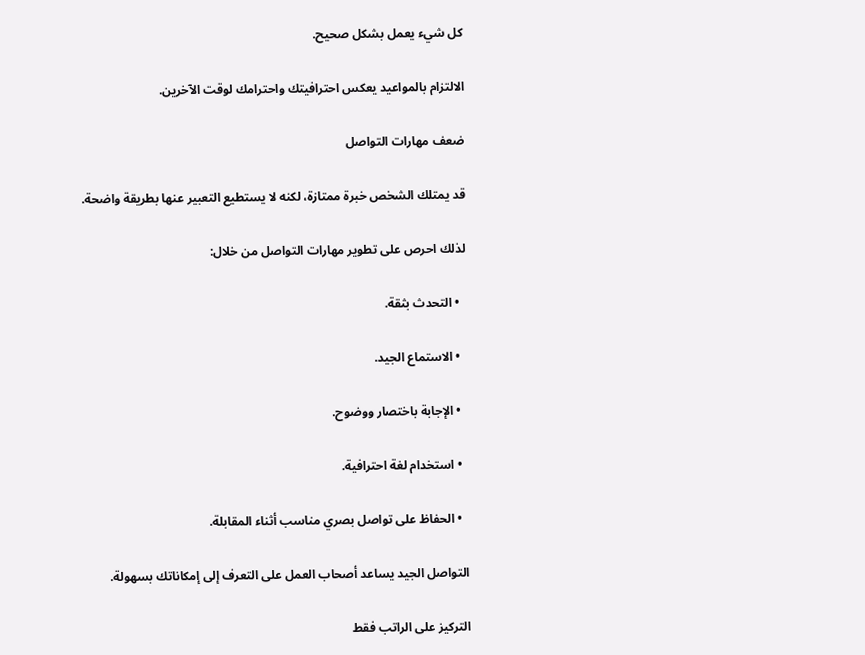كل شيء يعمل بشكل صحيح.

الالتزام بالمواعيد يعكس احترافيتك واحترامك لوقت الآخرين.

ضعف مهارات التواصل

قد يمتلك الشخص خبرة ممتازة، لكنه لا يستطيع التعبير عنها بطريقة واضحة.

لذلك احرص على تطوير مهارات التواصل من خلال:

  • التحدث بثقة.

  • الاستماع الجيد.

  • الإجابة باختصار ووضوح.

  • استخدام لغة احترافية.

  • الحفاظ على تواصل بصري مناسب أثناء المقابلة.

التواصل الجيد يساعد أصحاب العمل على التعرف إلى إمكاناتك بسهولة.

التركيز على الراتب فقط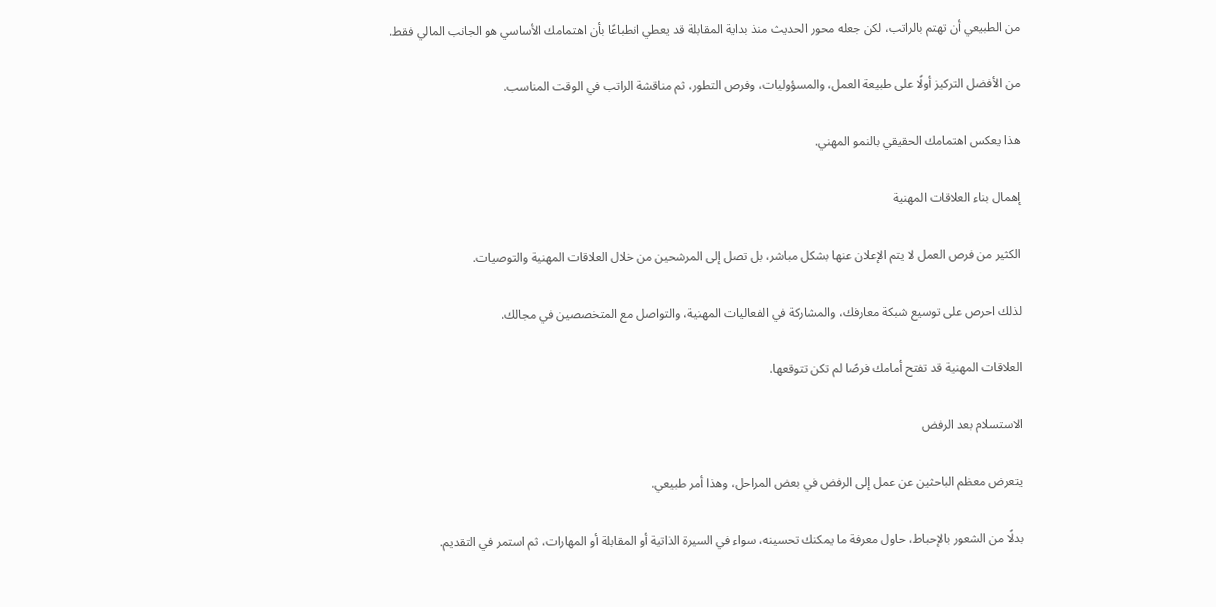من الطبيعي أن تهتم بالراتب، لكن جعله محور الحديث منذ بداية المقابلة قد يعطي انطباعًا بأن اهتمامك الأساسي هو الجانب المالي فقط.

من الأفضل التركيز أولًا على طبيعة العمل، والمسؤوليات، وفرص التطور، ثم مناقشة الراتب في الوقت المناسب.

هذا يعكس اهتمامك الحقيقي بالنمو المهني.

إهمال بناء العلاقات المهنية

الكثير من فرص العمل لا يتم الإعلان عنها بشكل مباشر، بل تصل إلى المرشحين من خلال العلاقات المهنية والتوصيات.

لذلك احرص على توسيع شبكة معارفك، والمشاركة في الفعاليات المهنية، والتواصل مع المتخصصين في مجالك.

العلاقات المهنية قد تفتح أمامك فرصًا لم تكن تتوقعها.

الاستسلام بعد الرفض

يتعرض معظم الباحثين عن عمل إلى الرفض في بعض المراحل، وهذا أمر طبيعي.

بدلًا من الشعور بالإحباط، حاول معرفة ما يمكنك تحسينه، سواء في السيرة الذاتية أو المقابلة أو المهارات، ثم استمر في التقديم.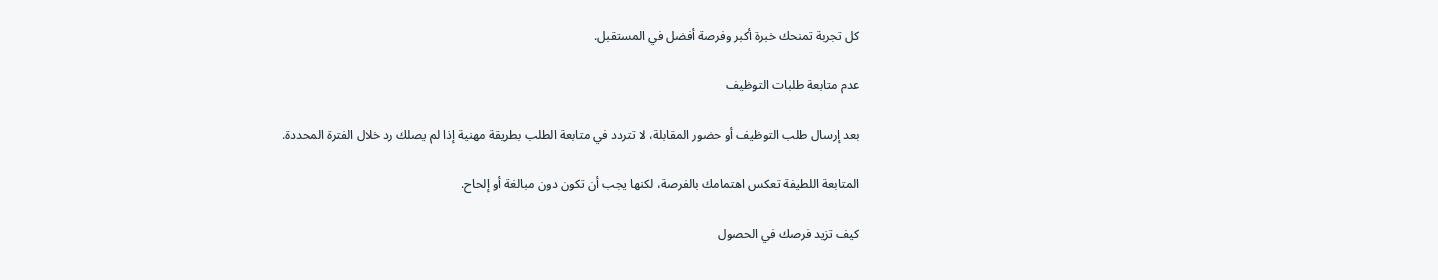كل تجربة تمنحك خبرة أكبر وفرصة أفضل في المستقبل.

عدم متابعة طلبات التوظيف

بعد إرسال طلب التوظيف أو حضور المقابلة، لا تتردد في متابعة الطلب بطريقة مهنية إذا لم يصلك رد خلال الفترة المحددة.

المتابعة اللطيفة تعكس اهتمامك بالفرصة، لكنها يجب أن تكون دون مبالغة أو إلحاح.

كيف تزيد فرصك في الحصول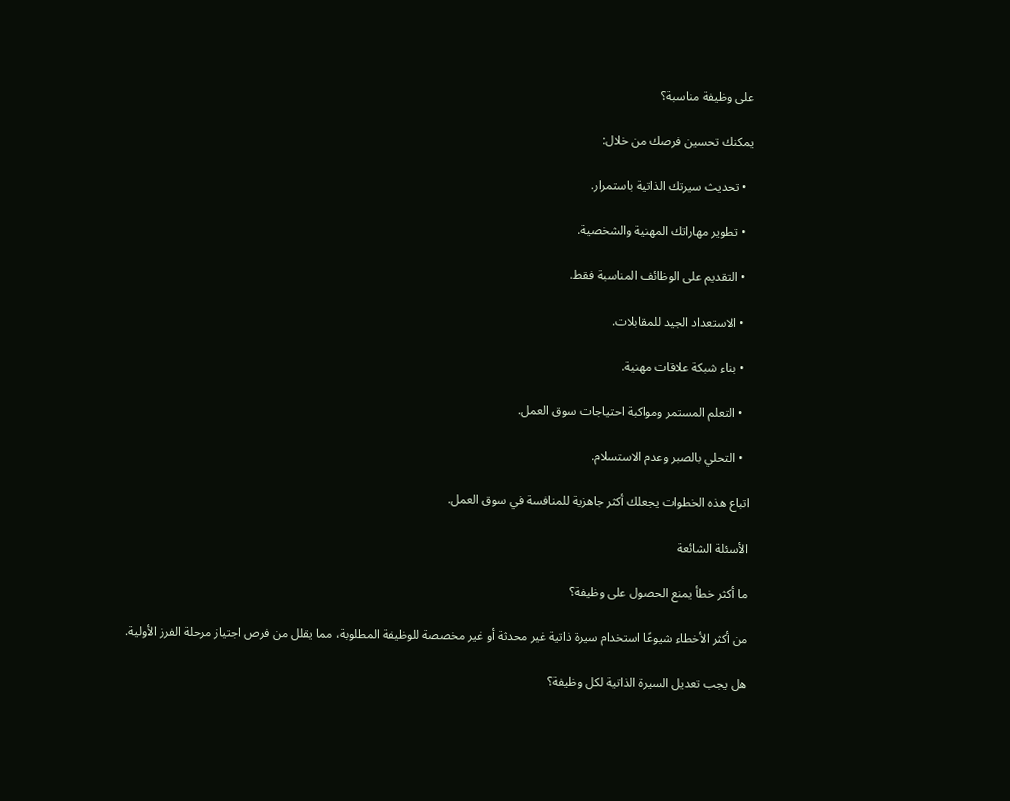على وظيفة مناسبة؟

يمكنك تحسين فرصك من خلال:

  • تحديث سيرتك الذاتية باستمرار.

  • تطوير مهاراتك المهنية والشخصية.

  • التقديم على الوظائف المناسبة فقط.

  • الاستعداد الجيد للمقابلات.

  • بناء شبكة علاقات مهنية.

  • التعلم المستمر ومواكبة احتياجات سوق العمل.

  • التحلي بالصبر وعدم الاستسلام.

اتباع هذه الخطوات يجعلك أكثر جاهزية للمنافسة في سوق العمل.

الأسئلة الشائعة

ما أكثر خطأ يمنع الحصول على وظيفة؟

من أكثر الأخطاء شيوعًا استخدام سيرة ذاتية غير محدثة أو غير مخصصة للوظيفة المطلوبة، مما يقلل من فرص اجتياز مرحلة الفرز الأولية.

هل يجب تعديل السيرة الذاتية لكل وظيفة؟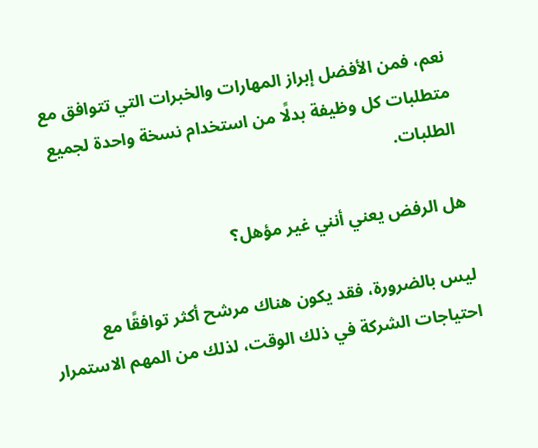نعم، فمن الأفضل إبراز المهارات والخبرات التي تتوافق مع متطلبات كل وظيفة بدلًا من استخدام نسخة واحدة لجميع الطلبات.

هل الرفض يعني أنني غير مؤهل؟

ليس بالضرورة، فقد يكون هناك مرشح أكثر توافقًا مع احتياجات الشركة في ذلك الوقت، لذلك من المهم الاستمرار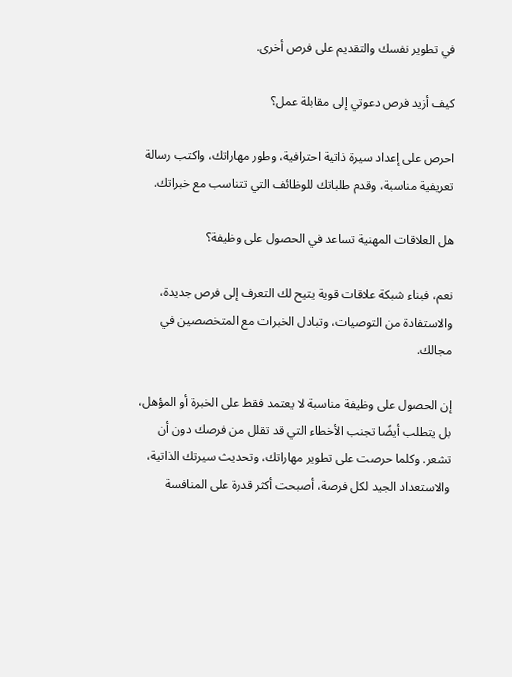في تطوير نفسك والتقديم على فرص أخرى.

كيف أزيد فرص دعوتي إلى مقابلة عمل؟

احرص على إعداد سيرة ذاتية احترافية، وطور مهاراتك، واكتب رسالة تعريفية مناسبة، وقدم طلباتك للوظائف التي تتناسب مع خبراتك.

هل العلاقات المهنية تساعد في الحصول على وظيفة؟

نعم، فبناء شبكة علاقات قوية يتيح لك التعرف إلى فرص جديدة، والاستفادة من التوصيات، وتبادل الخبرات مع المتخصصين في مجالك.

إن الحصول على وظيفة مناسبة لا يعتمد فقط على الخبرة أو المؤهل، بل يتطلب أيضًا تجنب الأخطاء التي قد تقلل من فرصك دون أن تشعر. وكلما حرصت على تطوير مهاراتك، وتحديث سيرتك الذاتية، والاستعداد الجيد لكل فرصة، أصبحت أكثر قدرة على المنافسة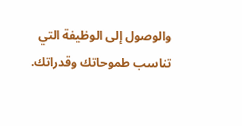والوصول إلى الوظيفة التي تناسب طموحاتك وقدراتك.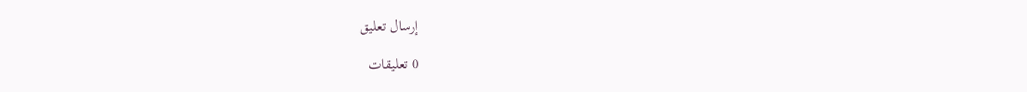إرسال تعليق

0 تعليقات